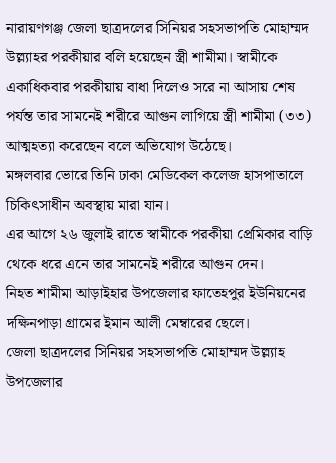নারায়ণগঞ্জ জেলা ছাত্রদলের সিনিয়র সহসভাপতি মোহাম্মদ উল্ল্যাহর পরকীয়ার বলি হয়েছেন স্ত্রী শামীমা। স্বামীকে একাধিকবার পরকীয়ায় বাধা দিলেও সরে না আসায় শেষ পর্যন্ত তার সামনেই শরীরে আগুন লাগিয়ে স্ত্রী শামীমা (৩৩) আত্মহত্যা করেছেন বলে অভিযোগ উঠেছে।
মঙ্গলবার ভোরে তিনি ঢাকা মেডিকেল কলেজ হাসপাতালে চিকিৎসাধীন অবস্থায় মারা যান।
এর আগে ২৬ জুলাই রাতে স্বামীকে পরকীয়া প্রেমিকার বাড়ি থেকে ধরে এনে তার সামনেই শরীরে আগুন দেন।
নিহত শামীমা আড়াইহার উপজেলার ফাতেহপুর ইউনিয়নের দক্ষিনপাড়া গ্রামের ইমান আলী মেম্বারের ছেলে।
জেলা ছাত্রদলের সিনিয়র সহসভাপতি মোহাম্মদ উল্ল্যাহ উপজেলার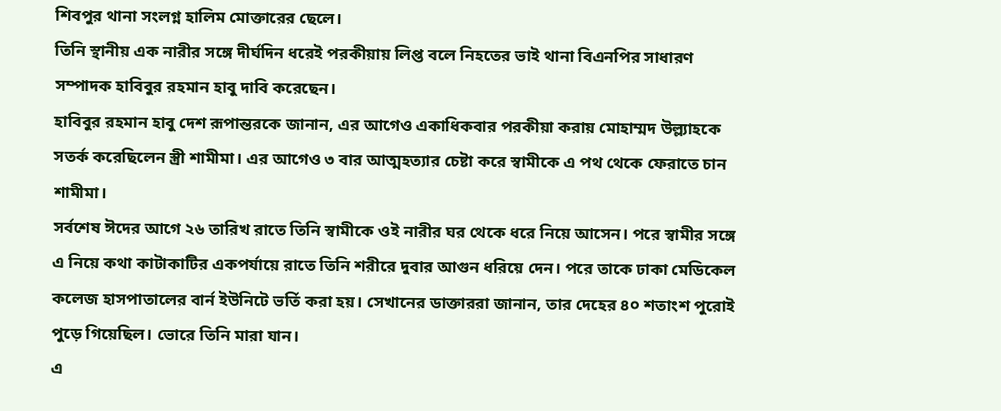শিবপুর থানা সংলগ্ন হালিম মোক্তারের ছেলে।
তিনি স্থানীয় এক নারীর সঙ্গে দীর্ঘদিন ধরেই পরকীয়ায় লিপ্ত বলে নিহতের ভাই থানা বিএনপির সাধারণ সম্পাদক হাবিবুর রহমান হাবু দাবি করেছেন।
হাবিবুর রহমান হাবু দেশ রূপান্তরকে জানান, এর আগেও একাধিকবার পরকীয়া করায় মোহাম্মদ উল্ল্যাহকে সতর্ক করেছিলেন স্ত্রী শামীমা। এর আগেও ৩ বার আত্মহত্যার চেষ্টা করে স্বামীকে এ পথ থেকে ফেরাতে চান শামীমা।
সর্বশেষ ঈদের আগে ২৬ তারিখ রাতে তিনি স্বামীকে ওই নারীর ঘর থেকে ধরে নিয়ে আসেন। পরে স্বামীর সঙ্গে এ নিয়ে কথা কাটাকাটির একপর্যায়ে রাতে তিনি শরীরে দুবার আগুন ধরিয়ে দেন। পরে তাকে ঢাকা মেডিকেল কলেজ হাসপাতালের বার্ন ইউনিটে ভর্তি করা হয়। সেখানের ডাক্তাররা জানান, তার দেহের ৪০ শতাংশ পুরোই পুড়ে গিয়েছিল। ভোরে তিনি মারা যান।
এ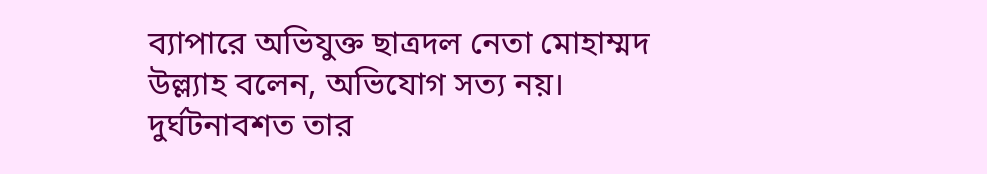ব্যাপারে অভিযুক্ত ছাত্রদল নেতা মোহাম্মদ উল্ল্যাহ বলেন, অভিযোগ সত্য নয়। দুর্ঘটনাবশত তার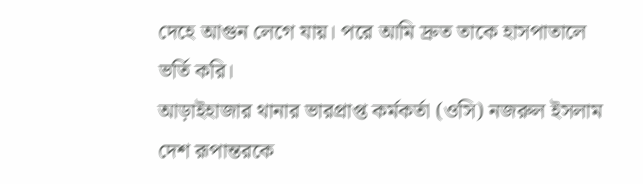দেহে আগুন লেগে যায়। পরে আমি দ্রুত তাকে হাসপাতালে ভর্তি করি।
আড়াইহাজার থানার ভারপ্রাপ্ত কর্মকর্তা (ওসি) নজরুল ইসলাম দেশ রূপান্তরকে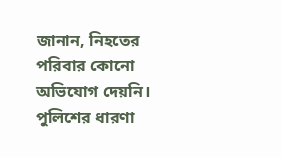জানান, নিহতের পরিবার কোনো অভিযোগ দেয়নি। পুলিশের ধারণা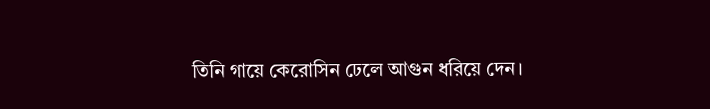তিনি গায়ে কেরোসিন ঢেলে আগুন ধরিয়ে দেন।